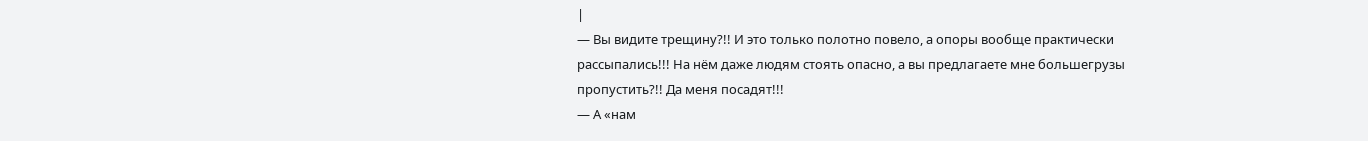|
— Вы видите трещину?!! И это только полотно повело, а опоры вообще практически рассыпались!!! На нём даже людям стоять опасно, а вы предлагаете мне большегрузы пропустить?!! Да меня посадят!!!
— А «нам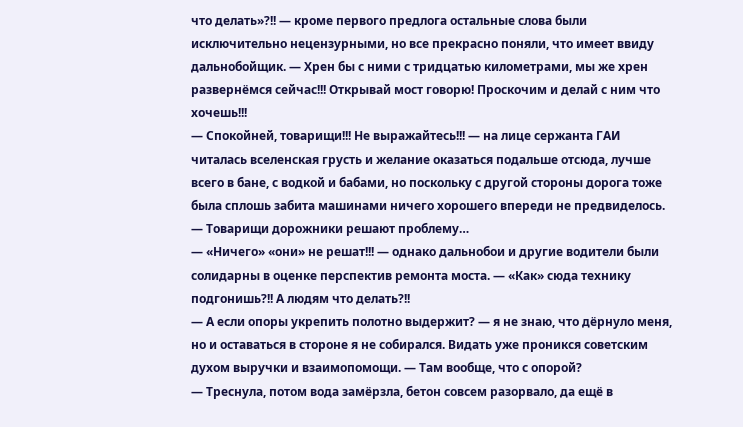что делать»?!! — кроме первого предлога остальные слова были исключительно нецензурными, но все прекрасно поняли, что имеет ввиду дальнобойщик. — Хрен бы с ними с тридцатью километрами, мы же хрен развернёмся сейчас!!! Открывай мост говорю! Проскочим и делай с ним что хочешь!!!
— Спокойней, товарищи!!! Не выражайтесь!!! — на лице сержанта ГАИ читалась вселенская грусть и желание оказаться подальше отсюда, лучше всего в бане, с водкой и бабами, но поскольку с другой стороны дорога тоже была сплошь забита машинами ничего хорошего впереди не предвиделось. — Товарищи дорожники решают проблему…
— «Ничего» «они» не решат!!! — однако дальнобои и другие водители были солидарны в оценке перспектив ремонта моста. — «Как» сюда технику подгонишь?!! А людям что делать?!!
— А если опоры укрепить полотно выдержит? — я не знаю, что дёрнуло меня, но и оставаться в стороне я не собирался. Видать уже проникся советским духом выручки и взаимопомощи. — Там вообще, что с опорой?
— Треснула, потом вода замёрзла, бетон совсем разорвало, да ещё в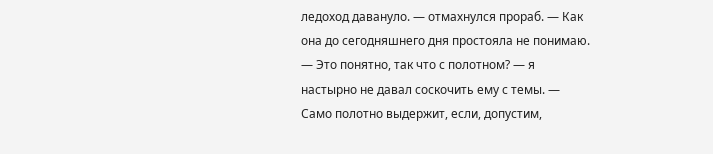ледоход давануло. — отмахнулся прораб. — Как она до сегодняшнего дня простояла не понимаю.
— Это понятно, так что с полотном? — я настырно не давал соскочить ему с темы. — Само полотно выдержит, если, допустим,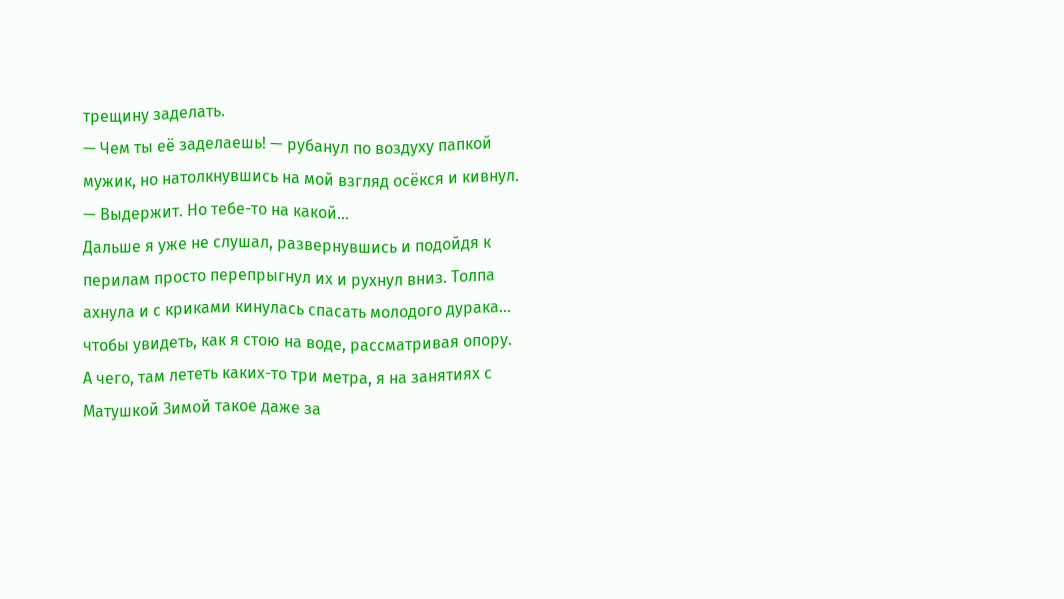трещину заделать.
— Чем ты её заделаешь! — рубанул по воздуху папкой мужик, но натолкнувшись на мой взгляд осёкся и кивнул. — Выдержит. Но тебе-то на какой…
Дальше я уже не слушал, развернувшись и подойдя к перилам просто перепрыгнул их и рухнул вниз. Толпа ахнула и с криками кинулась спасать молодого дурака… чтобы увидеть, как я стою на воде, рассматривая опору. А чего, там лететь каких-то три метра, я на занятиях с Матушкой Зимой такое даже за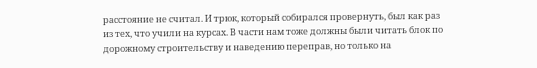расстояние не считал. И трюк, который собирался провернуть, был как раз из тех, что учили на курсах. В части нам тоже должны были читать блок по дорожному строительству и наведению переправ, но только на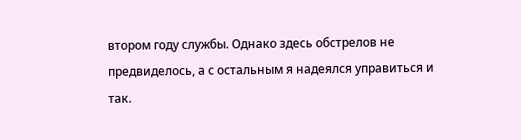втором году службы. Однако здесь обстрелов не предвиделось, а с остальным я надеялся управиться и так.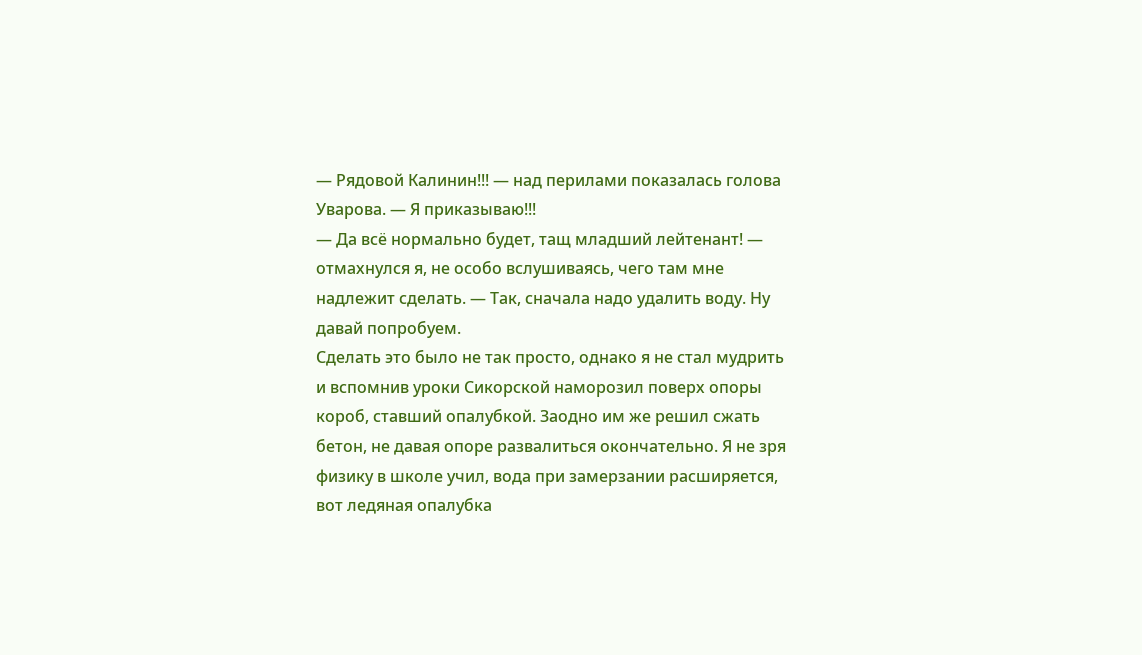— Рядовой Калинин!!! — над перилами показалась голова Уварова. — Я приказываю!!!
— Да всё нормально будет, тащ младший лейтенант! — отмахнулся я, не особо вслушиваясь, чего там мне надлежит сделать. — Так, сначала надо удалить воду. Ну давай попробуем.
Сделать это было не так просто, однако я не стал мудрить и вспомнив уроки Сикорской наморозил поверх опоры короб, ставший опалубкой. Заодно им же решил сжать бетон, не давая опоре развалиться окончательно. Я не зря физику в школе учил, вода при замерзании расширяется, вот ледяная опалубка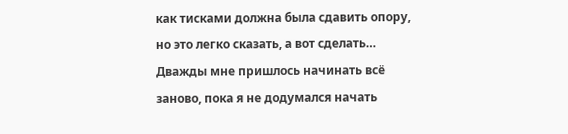как тисками должна была сдавить опору, но это легко сказать, а вот сделать…
Дважды мне пришлось начинать всё заново, пока я не додумался начать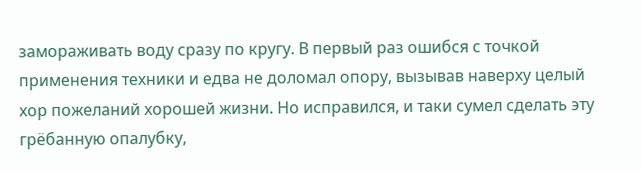замораживать воду сразу по кругу. В первый раз ошибся с точкой применения техники и едва не доломал опору, вызывав наверху целый хор пожеланий хорошей жизни. Но исправился, и таки сумел сделать эту грёбанную опалубку,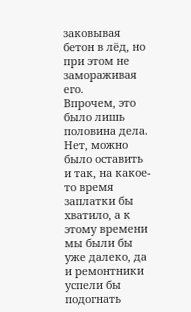заковывая бетон в лёд, но при этом не замораживая его.
Впрочем, это было лишь половина дела. Нет, можно было оставить и так, на какое-то время заплатки бы хватило, а к этому времени мы были бы уже далеко, да и ремонтники успели бы подогнать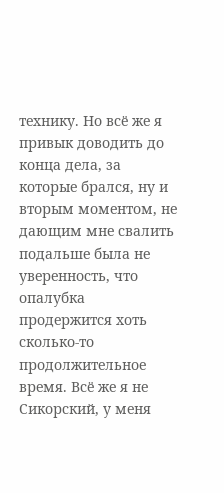технику. Но всё же я привык доводить до конца дела, за которые брался, ну и вторым моментом, не дающим мне свалить подальше была не уверенность, что опалубка продержится хоть сколько-то продолжительное время. Всё же я не Сикорский, у меня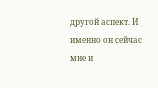другой аспект. И именно он сейчас мне и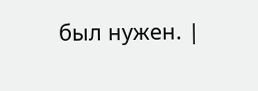был нужен. |